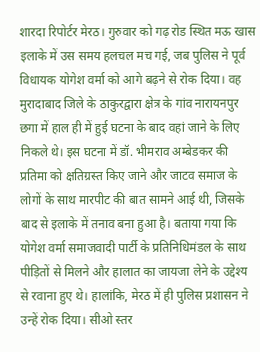शारदा रिपोर्टर मेरठ। गुरुवार को गढ़ रोड स्थित मऊ खास इलाके में उस समय हलचल मच गई, जब पुलिस ने पूर्व विधायक योगेश वर्मा को आगे बढ़ने से रोक दिया। वह मुरादाबाद जिले के ठाकुरद्वारा क्षेत्र के गांव नारायनपुर छगा में हाल ही में हुई घटना के बाद वहां जाने के लिए निकले थे। इस घटना में डॉ. भीमराव अम्बेडकर की प्रतिमा को क्षतिग्रस्त किए जाने और जाटव समाज के लोगों के साथ मारपीट की बात सामने आई थी, जिसके बाद से इलाके में तनाव बना हुआ है। बताया गया कि योगेश वर्मा समाजवादी पार्टी के प्रतिनिधिमंडल के साथ पीड़ितों से मिलने और हालात का जायजा लेने के उद्देश्य से रवाना हुए थे। हालांकि, मेरठ में ही पुलिस प्रशासन ने उन्हें रोक दिया। सीओ स्तर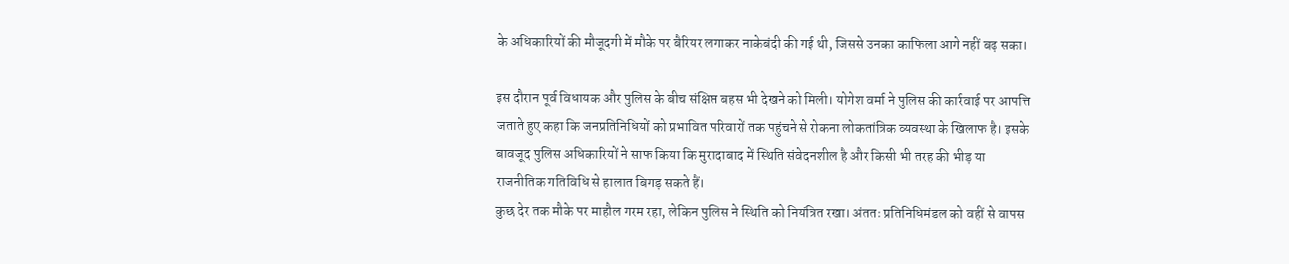के अधिकारियों की मौजूदगी में मौके पर बैरियर लगाकर नाकेबंदी की गई थी, जिससे उनका काफिला आगे नहीं बढ़ सका।

इस दौरान पूर्व विधायक और पुलिस के बीच संक्षिप्त बहस भी देखने को मिली। योगेश वर्मा ने पुलिस की कार्रवाई पर आपत्ति जताते हुए कहा कि जनप्रतिनिधियों को प्रभावित परिवारों तक पहुंचने से रोकना लोकतांत्रिक व्यवस्था के खिलाफ है। इसके बावजूद पुलिस अधिकारियों ने साफ किया कि मुरादाबाद में स्थिति संवेदनशील है और किसी भी तरह की भीड़ या राजनीतिक गतिविधि से हालात बिगड़ सकते हैं।
कुछ देर तक मौके पर माहौल गरम रहा, लेकिन पुलिस ने स्थिति को नियंत्रित रखा। अंततः प्रतिनिधिमंडल को वहीं से वापस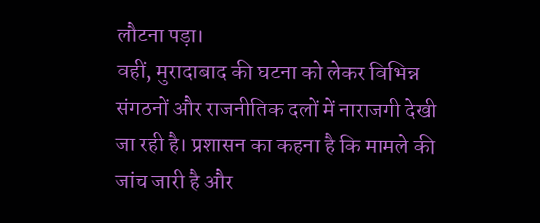लौटना पड़ा।
वहीं, मुरादाबाद की घटना को लेकर विभिन्न संगठनों और राजनीतिक दलों में नाराजगी देखी जा रही है। प्रशासन का कहना है कि मामले की जांच जारी है और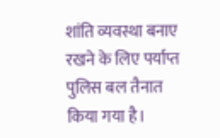शांति व्यवस्था बनाए रखने के लिए पर्याप्त पुलिस बल तैनात किया गया है।